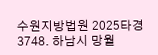수원지방법원 2025타경3748. 하남시 망월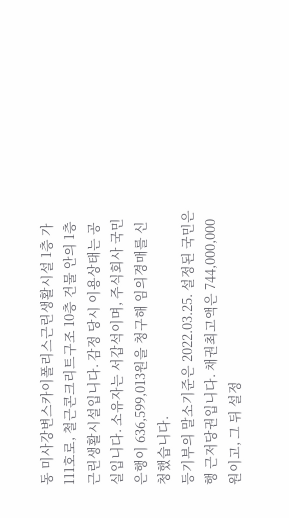동 미사강변스카이폴리스근린생활시설 1층 가111호로, 철근콘크리트구조 10층 건물 안의 1층 근린생활시설입니다. 감정 당시 이용상태는 공실입니다. 소유자는 서갑석이며, 주식회사 국민은행이 636,599,013원을 청구해 임의경매를 신청했습니다.
등기부의 말소기준은 2022.03.25. 설정된 국민은행 근저당권입니다. 채권최고액은 744,000,000원이고, 그 뒤 설정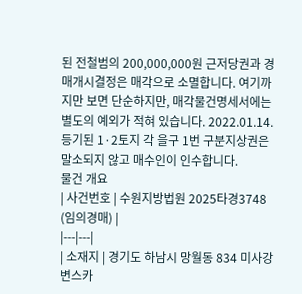된 전철범의 200,000,000원 근저당권과 경매개시결정은 매각으로 소멸합니다. 여기까지만 보면 단순하지만, 매각물건명세서에는 별도의 예외가 적혀 있습니다. 2022.01.14. 등기된 1·2토지 각 을구 1번 구분지상권은 말소되지 않고 매수인이 인수합니다.
물건 개요
| 사건번호 | 수원지방법원 2025타경3748 (임의경매) |
|---|---|
| 소재지 | 경기도 하남시 망월동 834 미사강변스카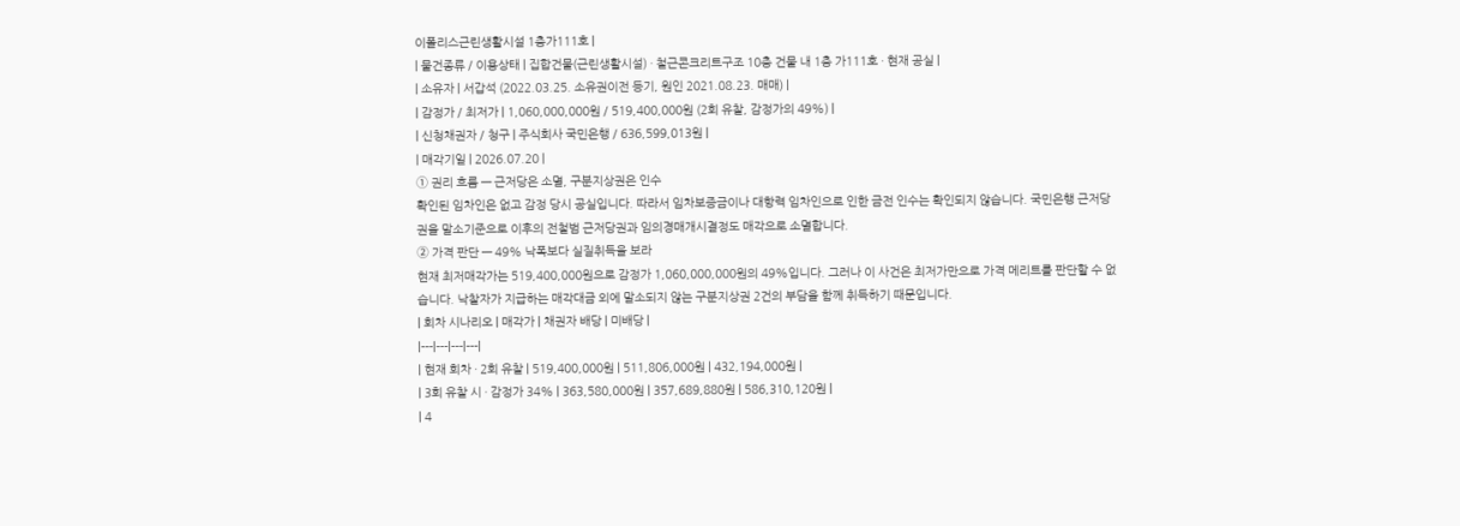이폴리스근린생활시설 1층가111호 |
| 물건종류 / 이용상태 | 집합건물(근린생활시설) · 철근콘크리트구조 10층 건물 내 1층 가111호 · 현재 공실 |
| 소유자 | 서갑석 (2022.03.25. 소유권이전 등기, 원인 2021.08.23. 매매) |
| 감정가 / 최저가 | 1,060,000,000원 / 519,400,000원 (2회 유찰, 감정가의 49%) |
| 신청채권자 / 청구 | 주식회사 국민은행 / 636,599,013원 |
| 매각기일 | 2026.07.20 |
① 권리 흐름 — 근저당은 소멸, 구분지상권은 인수
확인된 임차인은 없고 감정 당시 공실입니다. 따라서 임차보증금이나 대항력 임차인으로 인한 금전 인수는 확인되지 않습니다. 국민은행 근저당권을 말소기준으로 이후의 전철범 근저당권과 임의경매개시결정도 매각으로 소멸합니다.
② 가격 판단 — 49% 낙폭보다 실질취득을 보라
현재 최저매각가는 519,400,000원으로 감정가 1,060,000,000원의 49%입니다. 그러나 이 사건은 최저가만으로 가격 메리트를 판단할 수 없습니다. 낙찰자가 지급하는 매각대금 외에 말소되지 않는 구분지상권 2건의 부담을 함께 취득하기 때문입니다.
| 회차 시나리오 | 매각가 | 채권자 배당 | 미배당 |
|---|---|---|---|
| 현재 회차 · 2회 유찰 | 519,400,000원 | 511,806,000원 | 432,194,000원 |
| 3회 유찰 시 · 감정가 34% | 363,580,000원 | 357,689,880원 | 586,310,120원 |
| 4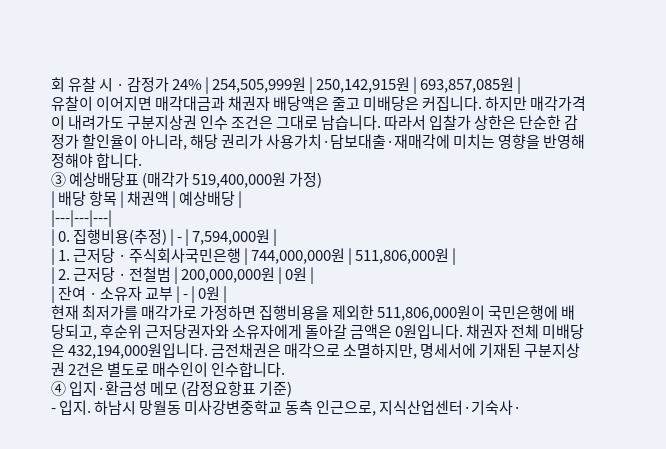회 유찰 시 · 감정가 24% | 254,505,999원 | 250,142,915원 | 693,857,085원 |
유찰이 이어지면 매각대금과 채권자 배당액은 줄고 미배당은 커집니다. 하지만 매각가격이 내려가도 구분지상권 인수 조건은 그대로 남습니다. 따라서 입찰가 상한은 단순한 감정가 할인율이 아니라, 해당 권리가 사용가치·담보대출·재매각에 미치는 영향을 반영해 정해야 합니다.
③ 예상배당표 (매각가 519,400,000원 가정)
| 배당 항목 | 채권액 | 예상배당 |
|---|---|---|
| 0. 집행비용(추정) | - | 7,594,000원 |
| 1. 근저당 · 주식회사국민은행 | 744,000,000원 | 511,806,000원 |
| 2. 근저당 · 전철범 | 200,000,000원 | 0원 |
| 잔여 · 소유자 교부 | - | 0원 |
현재 최저가를 매각가로 가정하면 집행비용을 제외한 511,806,000원이 국민은행에 배당되고, 후순위 근저당권자와 소유자에게 돌아갈 금액은 0원입니다. 채권자 전체 미배당은 432,194,000원입니다. 금전채권은 매각으로 소멸하지만, 명세서에 기재된 구분지상권 2건은 별도로 매수인이 인수합니다.
④ 입지·환금성 메모 (감정요항표 기준)
- 입지. 하남시 망월동 미사강변중학교 동측 인근으로, 지식산업센터·기숙사·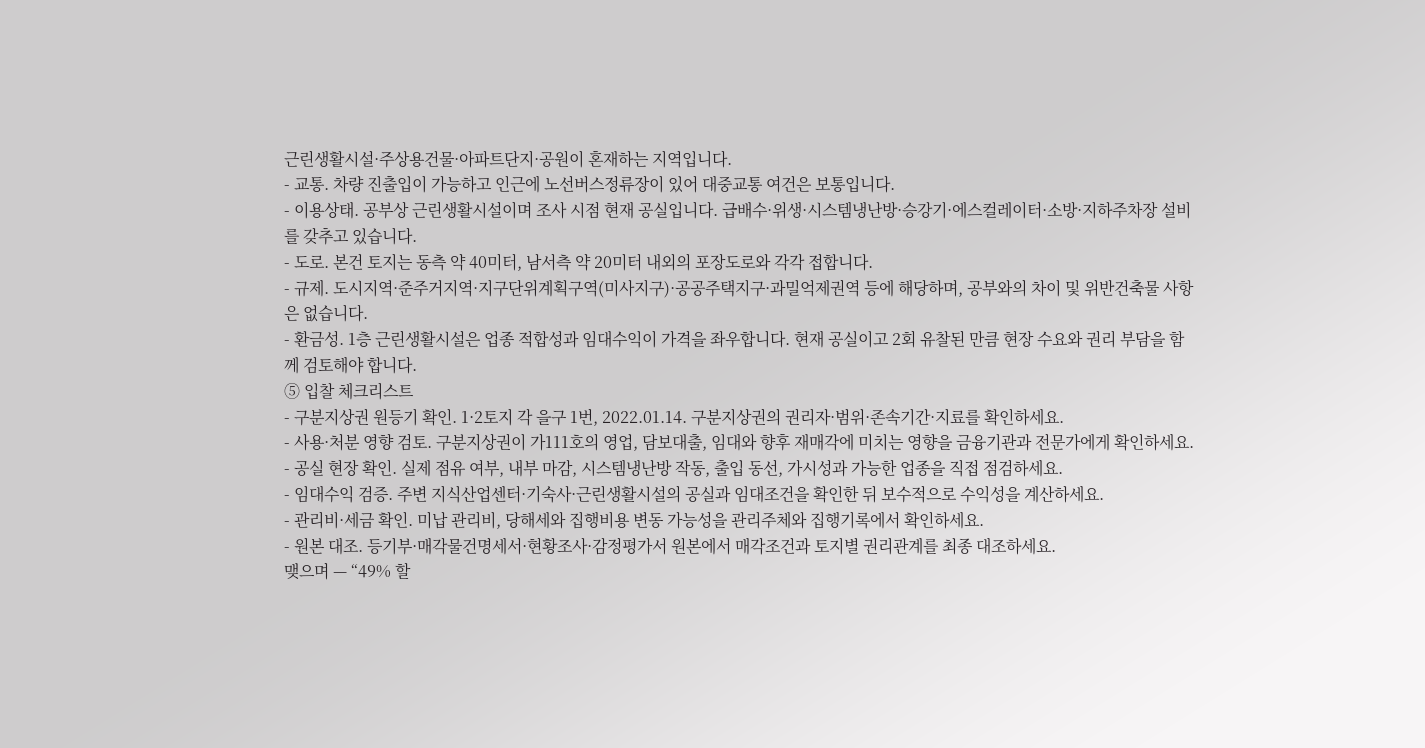근린생활시설·주상용건물·아파트단지·공원이 혼재하는 지역입니다.
- 교통. 차량 진출입이 가능하고 인근에 노선버스정류장이 있어 대중교통 여건은 보통입니다.
- 이용상태. 공부상 근린생활시설이며 조사 시점 현재 공실입니다. 급배수·위생·시스템냉난방·승강기·에스컬레이터·소방·지하주차장 설비를 갖추고 있습니다.
- 도로. 본건 토지는 동측 약 40미터, 남서측 약 20미터 내외의 포장도로와 각각 접합니다.
- 규제. 도시지역·준주거지역·지구단위계획구역(미사지구)·공공주택지구·과밀억제권역 등에 해당하며, 공부와의 차이 및 위반건축물 사항은 없습니다.
- 환금성. 1층 근린생활시설은 업종 적합성과 임대수익이 가격을 좌우합니다. 현재 공실이고 2회 유찰된 만큼 현장 수요와 권리 부담을 함께 검토해야 합니다.
⑤ 입찰 체크리스트
- 구분지상권 원등기 확인. 1·2토지 각 을구 1번, 2022.01.14. 구분지상권의 권리자·범위·존속기간·지료를 확인하세요.
- 사용·처분 영향 검토. 구분지상권이 가111호의 영업, 담보대출, 임대와 향후 재매각에 미치는 영향을 금융기관과 전문가에게 확인하세요.
- 공실 현장 확인. 실제 점유 여부, 내부 마감, 시스템냉난방 작동, 출입 동선, 가시성과 가능한 업종을 직접 점검하세요.
- 임대수익 검증. 주변 지식산업센터·기숙사·근린생활시설의 공실과 임대조건을 확인한 뒤 보수적으로 수익성을 계산하세요.
- 관리비·세금 확인. 미납 관리비, 당해세와 집행비용 변동 가능성을 관리주체와 집행기록에서 확인하세요.
- 원본 대조. 등기부·매각물건명세서·현황조사·감정평가서 원본에서 매각조건과 토지별 권리관계를 최종 대조하세요.
맺으며 — “49% 할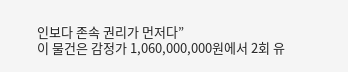인보다 존속 권리가 먼저다”
이 물건은 감정가 1,060,000,000원에서 2회 유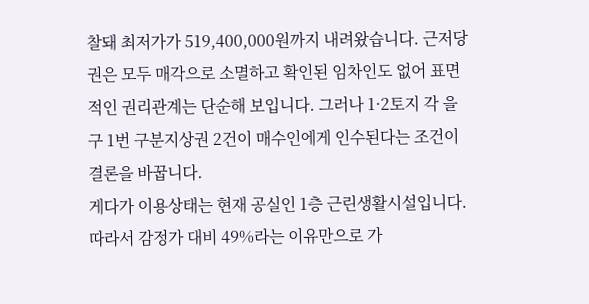찰돼 최저가가 519,400,000원까지 내려왔습니다. 근저당권은 모두 매각으로 소멸하고 확인된 임차인도 없어 표면적인 권리관계는 단순해 보입니다. 그러나 1·2토지 각 을구 1번 구분지상권 2건이 매수인에게 인수된다는 조건이 결론을 바꿉니다.
게다가 이용상태는 현재 공실인 1층 근린생활시설입니다. 따라서 감정가 대비 49%라는 이유만으로 가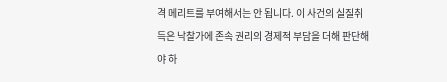격 메리트를 부여해서는 안 됩니다. 이 사건의 실질취득은 낙찰가에 존속 권리의 경제적 부담을 더해 판단해야 하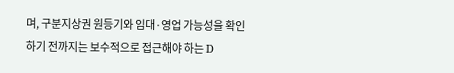며, 구분지상권 원등기와 임대·영업 가능성을 확인하기 전까지는 보수적으로 접근해야 하는 D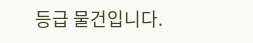등급 물건입니다.